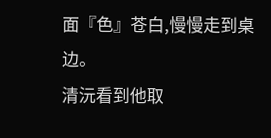面『色』苍白,慢慢走到桌边。
清沅看到他取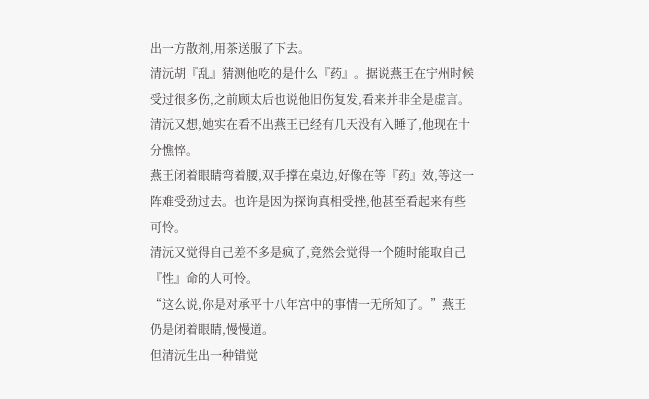出一方散剂,用茶送服了下去。
清沅胡『乱』猜测他吃的是什么『药』。据说燕王在宁州时候受过很多伤,之前顾太后也说他旧伤复发,看来并非全是虚言。
清沅又想,她实在看不出燕王已经有几天没有入睡了,他现在十分憔悴。
燕王闭着眼睛弯着腰,双手撑在桌边,好像在等『药』效,等这一阵难受劲过去。也许是因为探询真相受挫,他甚至看起来有些可怜。
清沅又觉得自己差不多是疯了,竟然会觉得一个随时能取自己『性』命的人可怜。
“这么说,你是对承平十八年宫中的事情一无所知了。”燕王仍是闭着眼睛,慢慢道。
但清沅生出一种错觉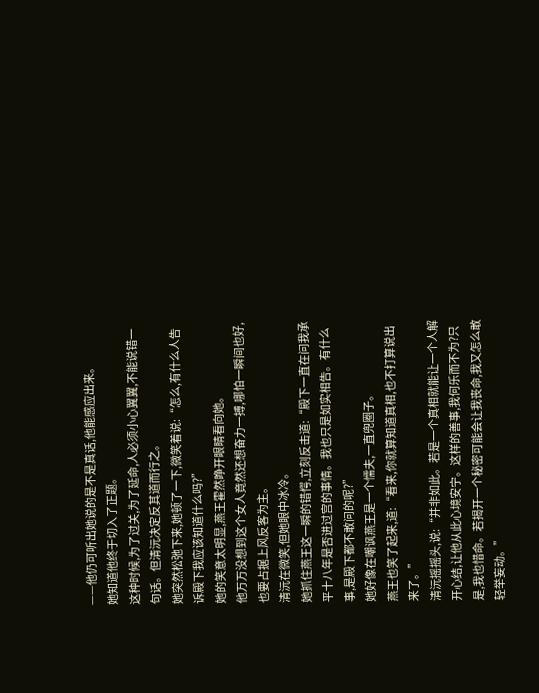——他仍可听出她说的是不是真话,他能感应出来。
她知道他终于切入了正题。
这种时候,为了过关,为了延命,人必须小心翼翼,不能说错一句话。但清沅决定反其道而行之。
她突然松弛下来,她顿了一下,微笑着说:“怎么,有什么人告诉殿下我应该知道什么吗?”
她的笑意太明显,燕王霍然睁开眼睛看向她。
他万万没想到这个女人竟然还想奋力一搏,哪怕一瞬间也好,也要占据上风反客为主。
清沅在微笑,但她眼中冰冷。
她抓住燕王这一瞬的错愕,立刻反击道:“殿下一直在问我承平十八年是否进过宫的事情。我也只是如实相告。有什么事,是殿下都不敢问的呢?”
她好像在嘲讽燕王是一个懦夫,一直兜圈子。
燕王也笑了起来,道:“看来,你就算知道真相,也不打算说出来了。”
清沅摇摇头,说:“并非如此。若是一个真相就能让一个人解开心结,让他从此心境安宁。这样的善事,我何乐而不为?只是,我也惜命。若揭开一个秘密可能会让我丧命,我又怎么敢轻举妄动。”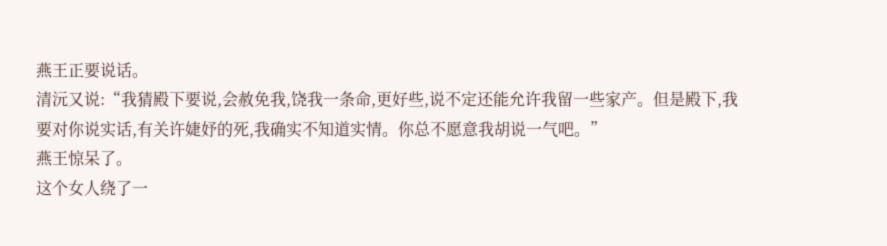燕王正要说话。
清沅又说:“我猜殿下要说,会赦免我,饶我一条命,更好些,说不定还能允许我留一些家产。但是殿下,我要对你说实话,有关许婕妤的死,我确实不知道实情。你总不愿意我胡说一气吧。”
燕王惊呆了。
这个女人绕了一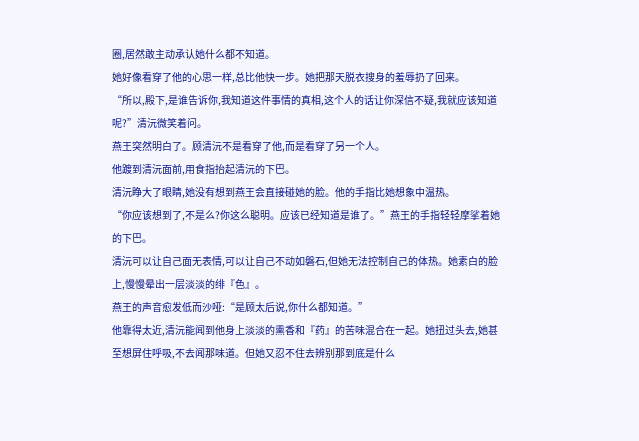圈,居然敢主动承认她什么都不知道。
她好像看穿了他的心思一样,总比他快一步。她把那天脱衣搜身的羞辱扔了回来。
“所以,殿下,是谁告诉你,我知道这件事情的真相,这个人的话让你深信不疑,我就应该知道呢?”清沅微笑着问。
燕王突然明白了。顾清沅不是看穿了他,而是看穿了另一个人。
他踱到清沅面前,用食指抬起清沅的下巴。
清沅睁大了眼睛,她没有想到燕王会直接碰她的脸。他的手指比她想象中温热。
“你应该想到了,不是么?你这么聪明。应该已经知道是谁了。”燕王的手指轻轻摩挲着她的下巴。
清沅可以让自己面无表情,可以让自己不动如磐石,但她无法控制自己的体热。她素白的脸上,慢慢晕出一层淡淡的绯『色』。
燕王的声音愈发低而沙哑:“是顾太后说,你什么都知道。”
他靠得太近,清沅能闻到他身上淡淡的熏香和『药』的苦味混合在一起。她扭过头去,她甚至想屏住呼吸,不去闻那味道。但她又忍不住去辨别那到底是什么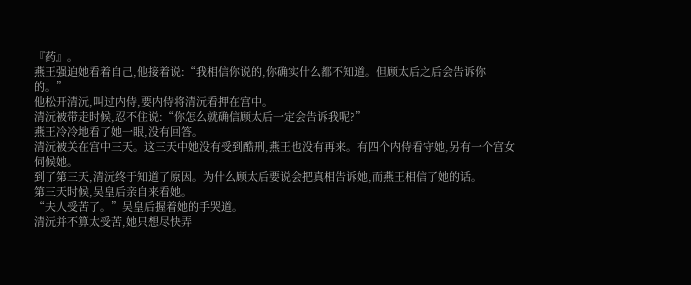『药』。
燕王强迫她看着自己,他接着说:“我相信你说的,你确实什么都不知道。但顾太后之后会告诉你的。”
他松开清沅,叫过内侍,要内侍将清沅看押在宫中。
清沅被带走时候,忍不住说:“你怎么就确信顾太后一定会告诉我呢?”
燕王冷冷地看了她一眼,没有回答。
清沅被关在宫中三天。这三天中她没有受到酷刑,燕王也没有再来。有四个内侍看守她,另有一个宫女伺候她。
到了第三天,清沅终于知道了原因。为什么顾太后要说会把真相告诉她,而燕王相信了她的话。
第三天时候,吴皇后亲自来看她。
“夫人受苦了。”吴皇后握着她的手哭道。
清沅并不算太受苦,她只想尽快弄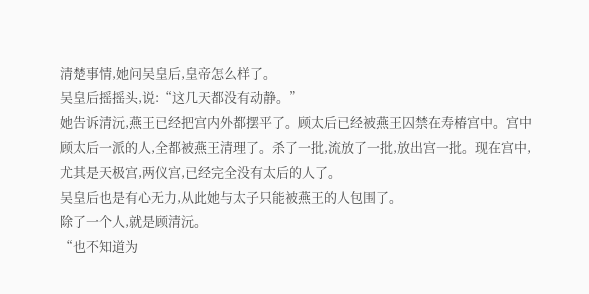清楚事情,她问吴皇后,皇帝怎么样了。
吴皇后摇摇头,说:“这几天都没有动静。”
她告诉清沅,燕王已经把宫内外都摆平了。顾太后已经被燕王囚禁在寿椿宫中。宫中顾太后一派的人,全都被燕王清理了。杀了一批,流放了一批,放出宫一批。现在宫中,尤其是天极宫,两仪宫,已经完全没有太后的人了。
吴皇后也是有心无力,从此她与太子只能被燕王的人包围了。
除了一个人,就是顾清沅。
“也不知道为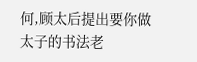何,顾太后提出要你做太子的书法老